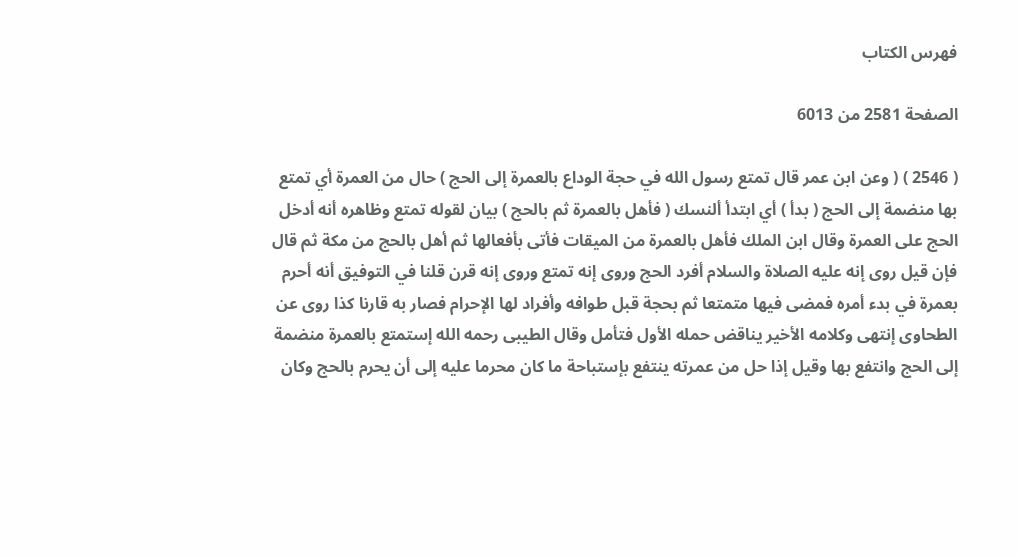فهرس الكتاب

الصفحة 2581 من 6013

( 2546 ) ( وعن ابن عمر قال تمتع رسول الله في حجة الوداع بالعمرة إلى الحج ) حال من العمرة أي تمتع بها منضمة إلى الحج ( بدأ ) أي ابتدأ ألنسك ( فأهل بالعمرة ثم بالحج ) بيان لقوله تمتع وظاهره أنه أدخل الحج على العمرة وقال ابن الملك فأهل بالعمرة من الميقات فأتى بأفعالها ثم أهل بالحج من مكة ثم قال فإن قيل روى إنه عليه الصلاة والسلام أفرد الحج وروى إنه تمتع وروى إنه قرن قلنا في التوفيق أنه أحرم بعمرة في بدء أمره فمضى فيها متمتعا ثم بحجة قبل طوافه وأفراد لها الإحرام فصار به قارنا كذا روى عن الطحاوى إنتهى وكلامه الأخير يناقض حمله الأول فتأمل وقال الطيبى رحمه الله إستمتع بالعمرة منضمة إلى الحج وانتفع بها وقيل إذا حل من عمرته ينتفع بإستباحة ما كان محرما عليه إلى أن يحرم بالحج وكان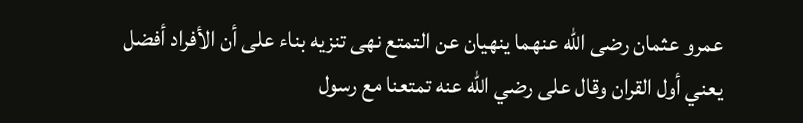عمرو عثمان رضى الله عنهما ينهيان عن التمتع نهى تنزيه بناء على أن الأفراد أفضل يعني أول القران وقال على رضي الله عنه تمتعنا مع رسول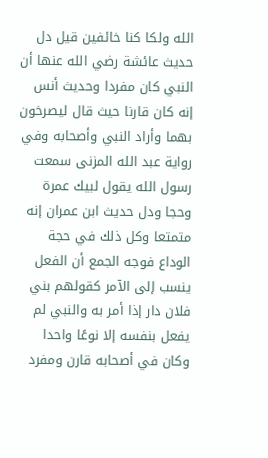الله ولكا كنا خائفين قيل دل حديث عائشة رضي الله عنها أن النبي كان مفردا وحديث أنس إنه كان قارنا حيث قال ليصرخون بهما وأراد النبي وأصحابه وفي رواية عبد الله المزنى سمعت رسول الله يقول لبيك عمرة وحجا ودل حديث ابن عمران إنه متمتعا وكل ذلك في حجة الوداع فوجه الجمع أن الفعل ينسب إلى الآمر كقولهم بني فلان دار إذا أمر به والنبي لم يفعل بنفسه إلا نوعًا واحدا وكان في أصحابه قارن ومفرد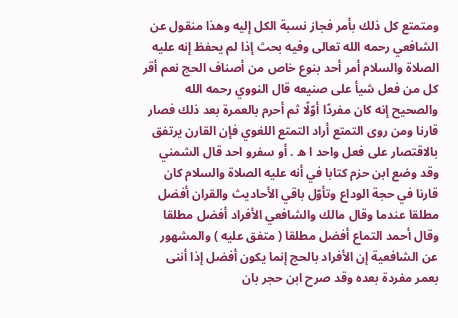ومتمتع كل ذلك بأمر فجاز نسبة الكل إليه وهذا منقول عن الشافعي رحمه الله تعالى وفيه بحث إذا لم يحفظ إنه عليه الصلاة والسلام أمر أحد بنوع خاص من أصناف الحج نعم أقر كل من فعل شيأ على صنيعه قال النووي رحمه الله والصحيح إنه كان مفردًا أوّلًا ثم أحرم بالعمرة بعد ذلك فصار قارنا ومن روى التمتع أراد التمتع اللغوي فإن القارن يرتفق بالاقتصار على فعل واحد ا ه . أو سفرو احد قال الشمني وقد وضع ابن حزم كتابا في أنه عليه الصلاة والسلام كان قارنا في حجة الوداع وتأوّل باقي الأحاديث والقران أفضل مطلقا عندما وقال مالك والشافعي الأفراد أفضل مطلقا وقال أحمد التماع أفضل مطلقا ( متفق عليه ) والمشهور عن الشافعية إن الأفراد بالحج إنما يكون أفضل إذا أننى بعمر مفردة بعده وقد صرح ابن حجر بان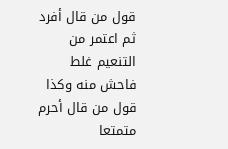قول من قال أفرد ثم اعتمر من التنعيم غلط فاحش منه وكذا قول من قال أحرم متمتعا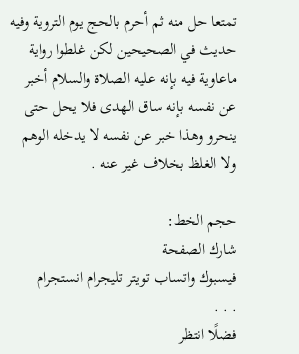تمتعا حل منه ثم أحرم بالحج يوم التروية وفيه حديث في الصحيحين لكن غلطوا رواية ماعاوية فيه بإنه عليه الصلاة والسلام أخبر عن نفسه بإنه ساق الهدى فلا يحل حتى ينحرو وهذا خبر عن نفسه لا يدخله الوهم ولا الغلظ بخلاف غير عنه .

حجم الخط:
شارك الصفحة
فيسبوك واتساب تويتر تليجرام انستجرام
. . .
فضلًا انتظر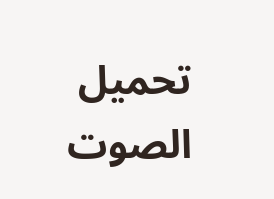تحميل الصوت